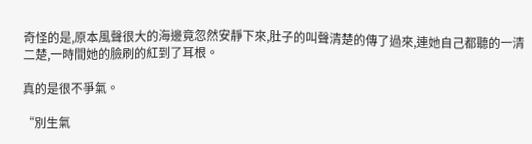奇怪的是,原本風聲很大的海邊竟忽然安靜下來,肚子的叫聲清楚的傳了過來,連她自己都聽的一清二楚,一時間她的臉刷的紅到了耳根。

真的是很不爭氣。

“別生氣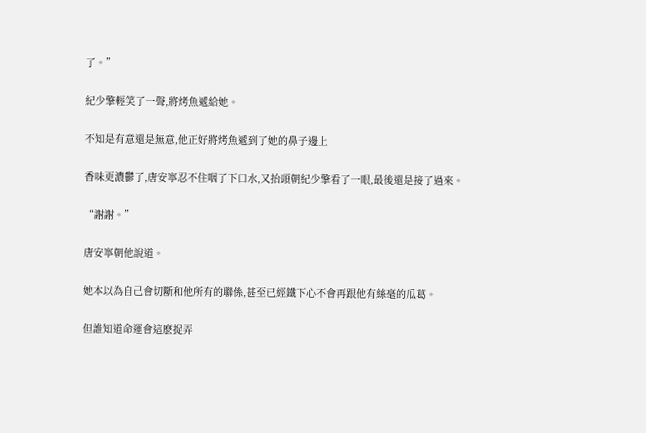了。”

紀少擎輕笑了一聲,將烤魚遞給她。

不知是有意還是無意,他正好將烤魚遞到了她的鼻子邊上

香味更濃鬱了,唐安寧忍不住咽了下口水,又抬頭朝紀少擎看了一眼,最後還是接了過來。

“謝謝。”

唐安寧朝他說道。

她本以為自己會切斷和他所有的聯係,甚至已經鐵下心不會再跟他有絲毫的瓜葛。

但誰知道命運會這麽捉弄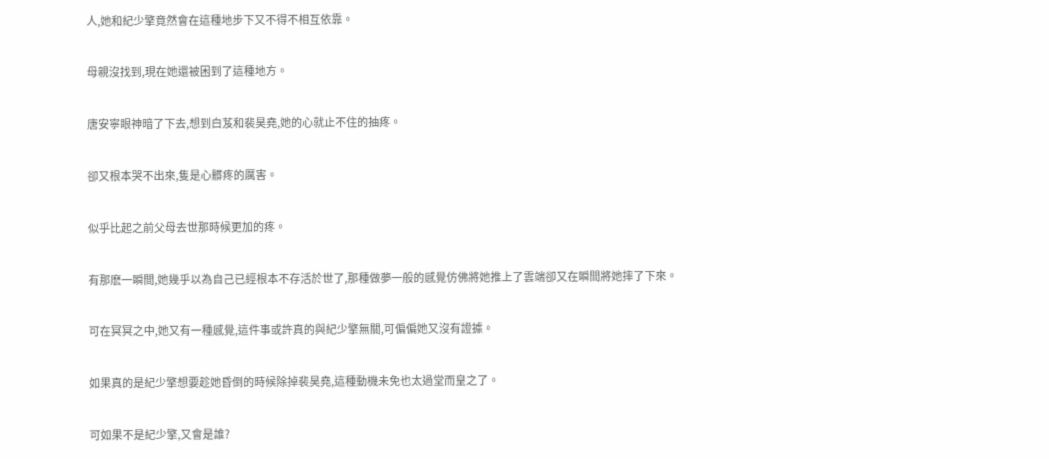人,她和紀少擎竟然會在這種地步下又不得不相互依靠。

母親沒找到,現在她還被困到了這種地方。

唐安寧眼神暗了下去,想到白芨和裴昊堯,她的心就止不住的抽疼。

卻又根本哭不出來,隻是心髒疼的厲害。

似乎比起之前父母去世那時候更加的疼。

有那麽一瞬間,她幾乎以為自己已經根本不存活於世了,那種做夢一般的感覺仿佛將她推上了雲端卻又在瞬間將她摔了下來。

可在冥冥之中,她又有一種感覺,這件事或許真的與紀少擎無關,可偏偏她又沒有證據。

如果真的是紀少擎想要趁她昏倒的時候除掉裴昊堯,這種動機未免也太過堂而皇之了。

可如果不是紀少擎,又會是誰?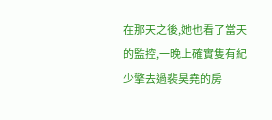在那天之後,她也看了當天的監控,一晚上確實隻有紀少擎去過裴昊堯的房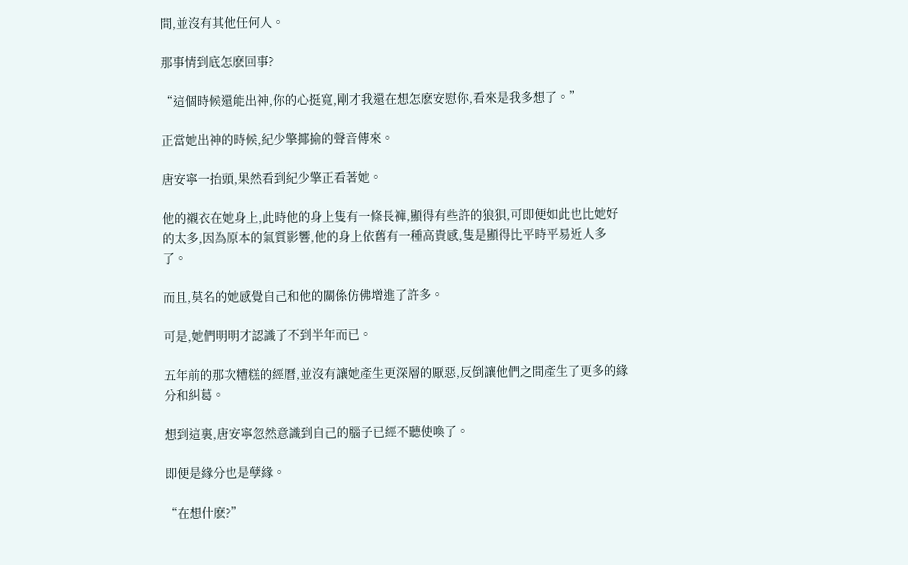間,並沒有其他任何人。

那事情到底怎麽回事?

“這個時候還能出神,你的心挺寬,剛才我還在想怎麽安慰你,看來是我多想了。”

正當她出神的時候,紀少擎揶揄的聲音傳來。

唐安寧一抬頭,果然看到紀少擎正看著她。

他的襯衣在她身上,此時他的身上隻有一條長褲,顯得有些許的狼狽,可即便如此也比她好的太多,因為原本的氣質影響,他的身上依舊有一種高貴感,隻是顯得比平時平易近人多了。

而且,莫名的她感覺自己和他的關係仿佛增進了許多。

可是,她們明明才認識了不到半年而已。

五年前的那次糟糕的經曆,並沒有讓她產生更深層的厭惡,反倒讓他們之間產生了更多的緣分和糾葛。

想到這裏,唐安寧忽然意識到自己的腦子已經不聽使喚了。

即便是緣分也是孽緣。

“在想什麽?”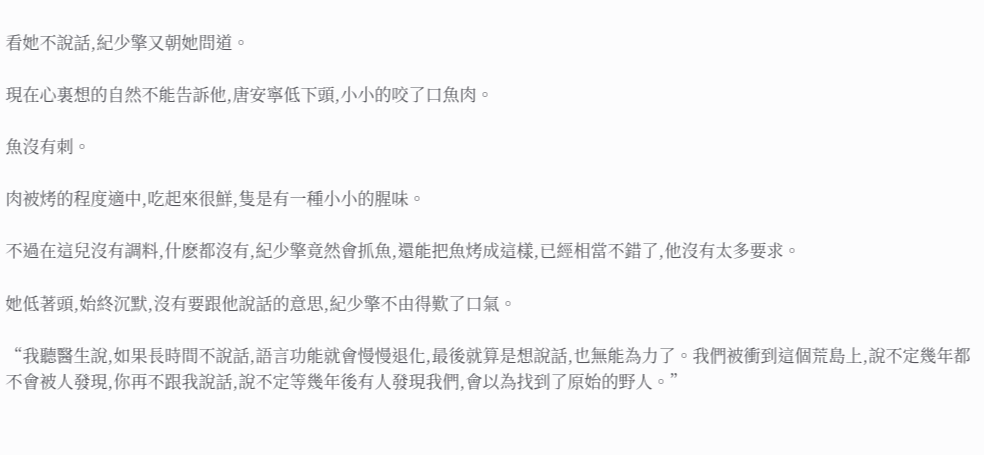看她不說話,紀少擎又朝她問道。

現在心裏想的自然不能告訴他,唐安寧低下頭,小小的咬了口魚肉。

魚沒有刺。

肉被烤的程度適中,吃起來很鮮,隻是有一種小小的腥味。

不過在這兒沒有調料,什麽都沒有,紀少擎竟然會抓魚,還能把魚烤成這樣,已經相當不錯了,他沒有太多要求。

她低著頭,始終沉默,沒有要跟他說話的意思,紀少擎不由得歎了口氣。

“我聽醫生說,如果長時間不說話,語言功能就會慢慢退化,最後就算是想說話,也無能為力了。我們被衝到這個荒島上,說不定幾年都不會被人發現,你再不跟我說話,說不定等幾年後有人發現我們,會以為找到了原始的野人。”